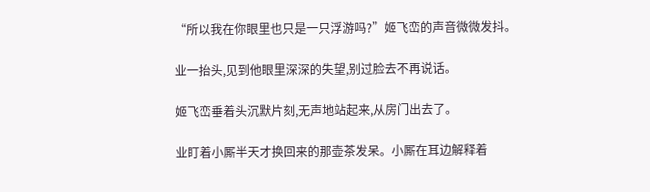“所以我在你眼里也只是一只浮游吗?”姬飞峦的声音微微发抖。

业一抬头,见到他眼里深深的失望,别过脸去不再说话。

姬飞峦垂着头沉默片刻,无声地站起来,从房门出去了。

业盯着小厮半天才换回来的那壶茶发呆。小厮在耳边解释着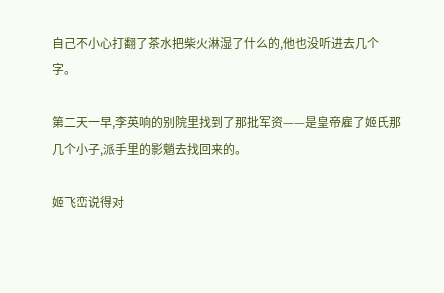自己不小心打翻了茶水把柴火淋湿了什么的,他也没听进去几个字。

第二天一早,李英响的别院里找到了那批军资——是皇帝雇了姬氏那几个小子,派手里的影魈去找回来的。

姬飞峦说得对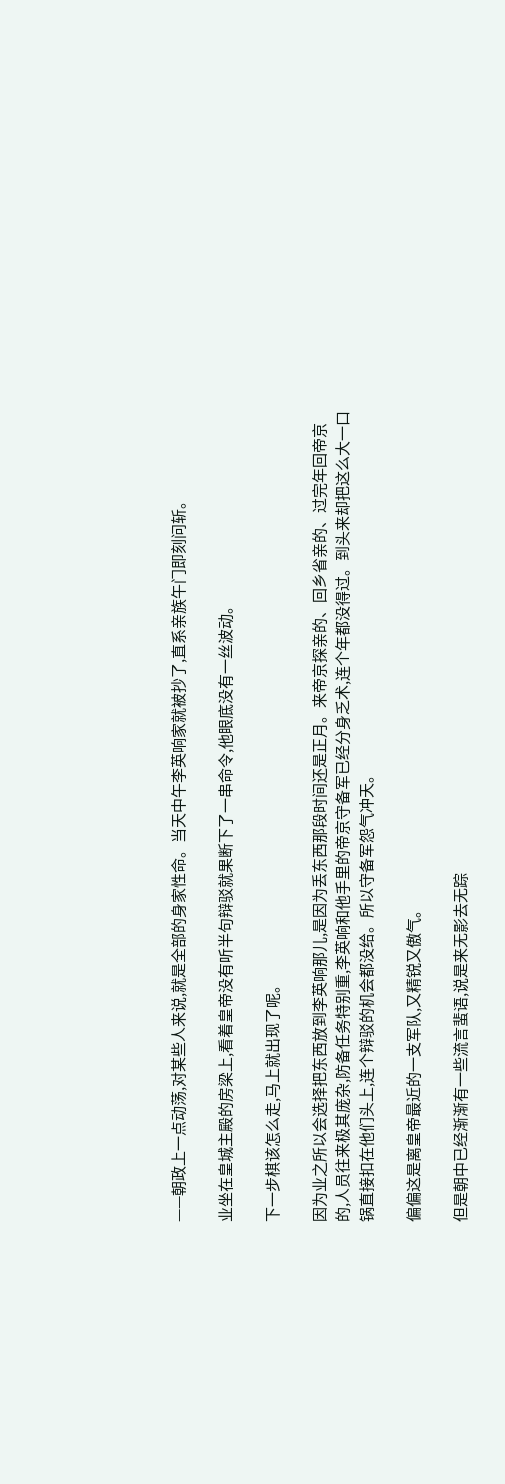——朝政上一点动荡,对某些人来说,就是全部的身家性命。当天中午李英响家就被抄了,直系亲族午门即刻问斩。

业坐在皇城主殿的房梁上,看着皇帝没有听半句辩驳就果断下了一串命令,他眼底没有一丝波动。

下一步棋该怎么走,马上就出现了呢。

因为业之所以会选择把东西放到李英响那儿,是因为丢东西那段时间还是正月。来帝京探亲的、回乡省亲的、过完年回帝京的,人员往来极其庞杂,防备任务特别重,李英响和他手里的帝京守备军已经分身乏术,连个年都没得过。到头来却把这么大一口锅直接扣在他们头上,连个辩驳的机会都没给。所以守备军怨气冲天。

偏偏这是离皇帝最近的一支军队,又精锐又傲气。

但是朝中已经渐渐有一些流言蜚语,说是来无影去无踪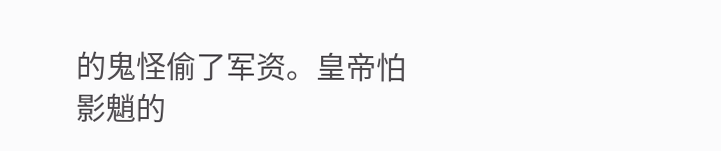的鬼怪偷了军资。皇帝怕影魈的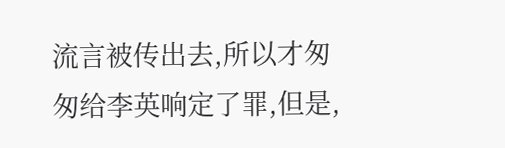流言被传出去,所以才匆匆给李英响定了罪,但是,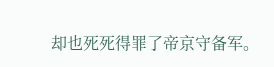却也死死得罪了帝京守备军。